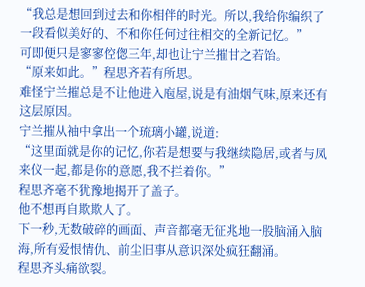“我总是想回到过去和你相伴的时光。所以,我给你编织了一段看似美好的、不和你任何过往相交的全新记忆。”
可即便只是寥寥倥偬三年,却也让宁兰摧甘之若饴。
“原来如此。”程思齐若有所思。
难怪宁兰摧总是不让他进入庖屋,说是有油烟气味,原来还有这层原因。
宁兰摧从袖中拿出一个琉璃小罐,说道:
“这里面就是你的记忆,你若是想要与我继续隐居,或者与凤来仪一起,都是你的意愿,我不拦着你。”
程思齐毫不犹豫地揭开了盖子。
他不想再自欺欺人了。
下一秒,无数破碎的画面、声音都毫无征兆地一股脑涌入脑海,所有爱恨情仇、前尘旧事从意识深处疯狂翻涌。
程思齐头痛欲裂。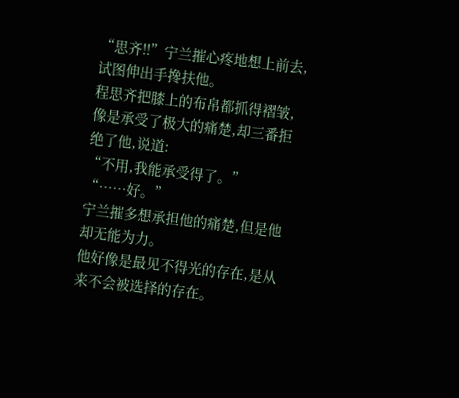“思齐!!”宁兰摧心疼地想上前去,试图伸出手搀扶他。
程思齐把膝上的布帛都抓得褶皱,像是承受了极大的痛楚,却三番拒绝了他,说道:
“不用,我能承受得了。”
“……好。”
宁兰摧多想承担他的痛楚,但是他却无能为力。
他好像是最见不得光的存在,是从来不会被选择的存在。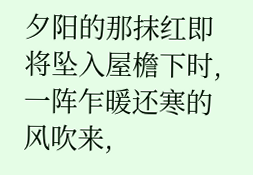夕阳的那抹红即将坠入屋檐下时,一阵乍暖还寒的风吹来,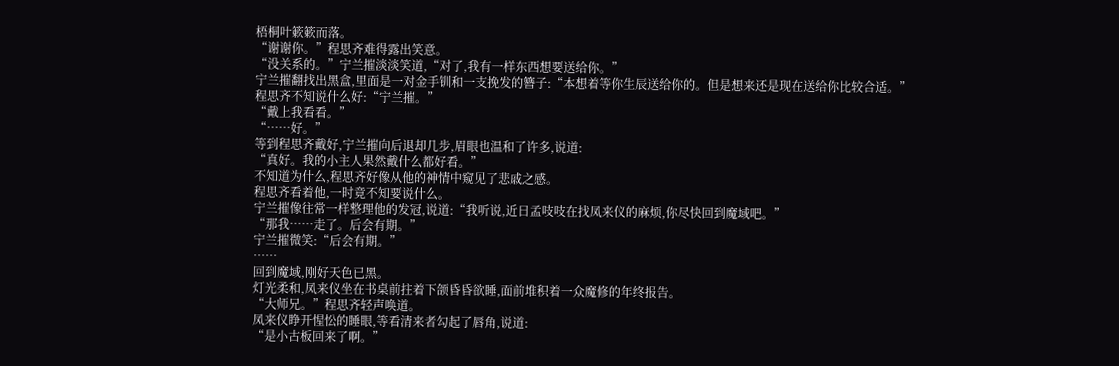梧桐叶簌簌而落。
“谢谢你。”程思齐难得露出笑意。
“没关系的。”宁兰摧淡淡笑道,“对了,我有一样东西想要送给你。”
宁兰摧翻找出黑盒,里面是一对金手钏和一支挽发的簪子:“本想着等你生辰送给你的。但是想来还是现在送给你比较合适。”
程思齐不知说什么好:“宁兰摧。”
“戴上我看看。”
“……好。”
等到程思齐戴好,宁兰摧向后退却几步,眉眼也温和了许多,说道:
“真好。我的小主人果然戴什么都好看。”
不知道为什么,程思齐好像从他的神情中窥见了悲戚之感。
程思齐看着他,一时竟不知要说什么。
宁兰摧像往常一样整理他的发冠,说道:“我听说,近日孟吱吱在找凤来仪的麻烦,你尽快回到魔域吧。”
“那我……走了。后会有期。”
宁兰摧微笑:“后会有期。”
……
回到魔域,刚好天色已黑。
灯光柔和,凤来仪坐在书桌前拄着下颌昏昏欲睡,面前堆积着一众魔修的年终报告。
“大师兄。”程思齐轻声唤道。
凤来仪睁开惺忪的睡眼,等看清来者勾起了唇角,说道:
“是小古板回来了啊。”